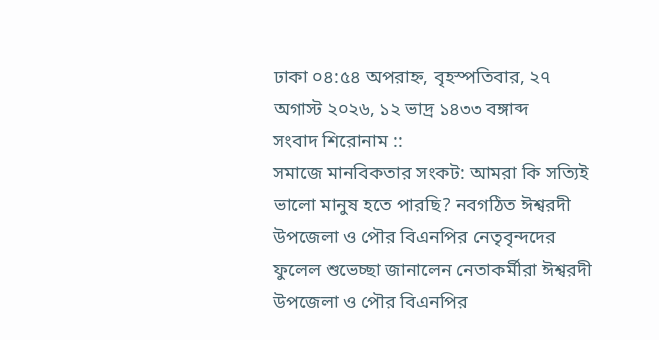ঢাকা ০৪:৫৪ অপরাহ্ন, বৃহস্পতিবার, ২৭ অগাস্ট ২০২৬, ১২ ভাদ্র ১৪৩৩ বঙ্গাব্দ
সংবাদ শিরোনাম ::
সমাজে মানবিকতার সংকট: আমরা কি সত্যিই ভালো মানুষ হতে পারছি? নবগঠিত ঈশ্বরদী উপজেলা ও পৌর বিএনপির নেতৃবৃন্দদের ফুলেল শুভেচ্ছা জানালেন নেতাকর্মীরা ঈশ্বরদী উপজেলা ও পৌর বিএনপির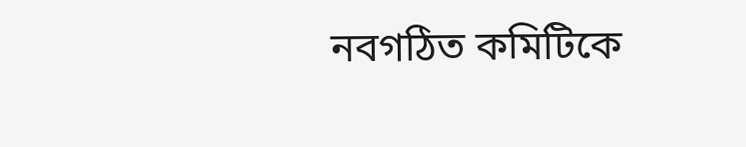নবগঠিত কমিটিকে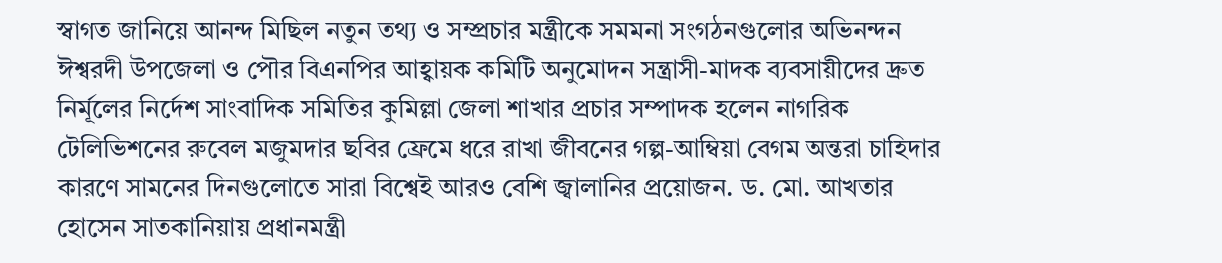স্বাগত জানিয়ে আনন্দ মিছিল নতুন তথ্য ও সম্প্রচার মন্ত্রীকে সমমনা সংগঠনগুলোর অভিনন্দন ঈশ্বরদী উপজেলা ও পৌর বিএনপির আহ্বায়ক কমিটি অনুমোদন সন্ত্রাসী-মাদক ব্যবসায়ীদের দ্রুত নির্মূলের নির্দেশ সাংবাদিক সমিতির কুমিল্লা জেলা শাখার প্রচার সম্পাদক হলেন নাগরিক টেলিভিশনের রুবেল মজুমদার ছবির ফ্রেমে ধরে রাখা জীবনের গল্প-আম্বিয়া বেগম অন্তরা চাহিদার কারণে সামনের দিনগুলোতে সারা বিশ্বেই আরও বেশি জ্বালানির প্রয়োজন. ড. মো. আখতার হোসেন সাতকানিয়ায় প্রধানমন্ত্রী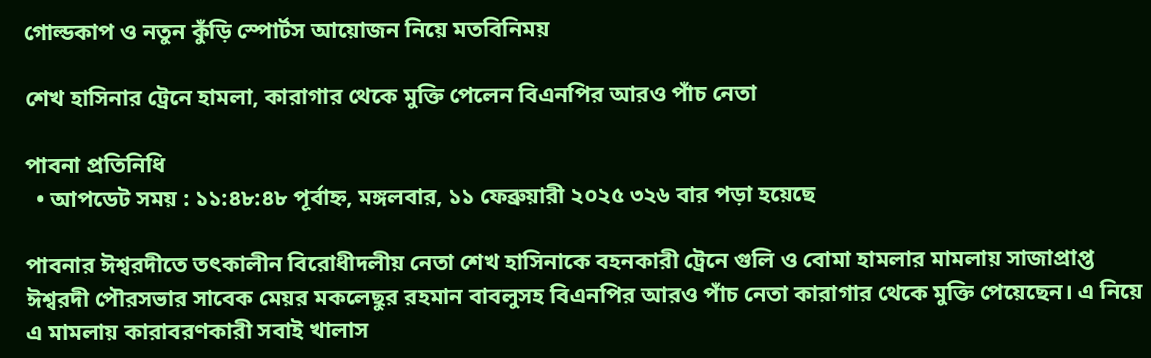গোল্ডকাপ ও নতুন কুঁড়ি স্পোর্টস আয়োজন নিয়ে মতবিনিময়

শেখ হাসিনার ট্রেনে হামলা, কারাগার থেকে মুক্তি পেলেন বিএনপির আরও পাঁচ নেতা

পাবনা প্রতিনিধি
  • আপডেট সময় : ১১:৪৮:৪৮ পূর্বাহ্ন, মঙ্গলবার, ১১ ফেব্রুয়ারী ২০২৫ ৩২৬ বার পড়া হয়েছে

পাবনার ঈশ্বরদীতে তৎকালীন বিরোধীদলীয় নেতা শেখ হাসিনাকে বহনকারী ট্রেনে গুলি ও বোমা হামলার মামলায় সাজাপ্রাপ্ত ঈশ্বরদী পৌরসভার সাবেক মেয়র মকলেছুর রহমান বাবলুসহ বিএনপির আরও পাঁচ নেতা কারাগার থেকে মুক্তি পেয়েছেন। এ নিয়ে এ মামলায় কারাবরণকারী সবাই খালাস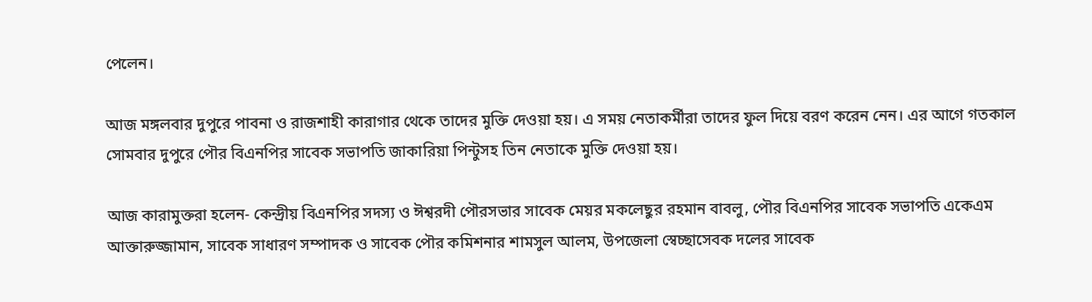পেলেন।

আজ মঙ্গলবার দুপুরে পাবনা ও রাজশাহী কারাগার থেকে তাদের মুক্তি দেওয়া হয়। এ সময় নেতাকর্মীরা তাদের ফুল দিয়ে বরণ করেন নেন। এর আগে গতকাল সোমবার দুপুরে পৌর বিএনপির সাবেক সভাপতি জাকারিয়া পিন্টুসহ তিন নেতাকে মুক্তি দেওয়া হয়।

আজ কারামুক্তরা হলেন- কেন্দ্রীয় বিএনপির সদস্য ও ঈশ্বরদী পৌরসভার সাবেক মেয়র মকলেছুর রহমান বাবলু, পৌর বিএনপির সাবেক সভাপতি একেএম আক্তারুজ্জামান, সাবেক সাধারণ সম্পাদক ও সাবেক পৌর কমিশনার শামসুল আলম, উপজেলা স্বেচ্ছাসেবক দলের সাবেক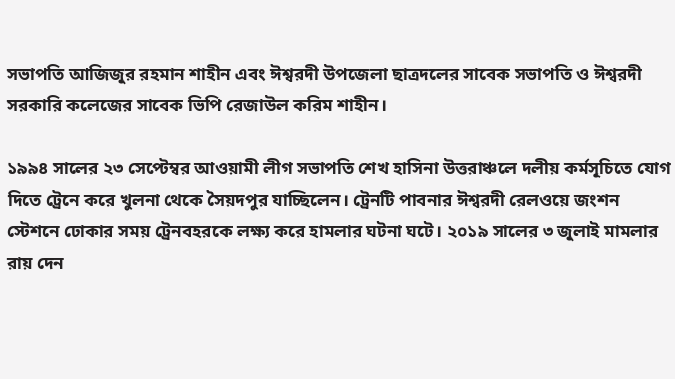সভাপতি আজিজুর রহমান শাহীন এবং ঈশ্বরদী উপজেলা ছাত্রদলের সাবেক সভাপতি ও ঈশ্বরদী সরকারি কলেজের সাবেক ভিপি রেজাউল করিম শাহীন।

১৯৯৪ সালের ২৩ সেপ্টেম্বর আওয়ামী লীগ সভাপতি শেখ হাসিনা উত্তরাঞ্চলে দলীয় কর্মসূচিতে যোগ দিতে ট্রেনে করে খুলনা থেকে সৈয়দপুর যাচ্ছিলেন। ট্রেনটি পাবনার ঈশ্বরদী রেলওয়ে জংশন স্টেশনে ঢোকার সময় ট্রেনবহরকে লক্ষ্য করে হামলার ঘটনা ঘটে। ২০১৯ সালের ৩ জুলাই মামলার রায় দেন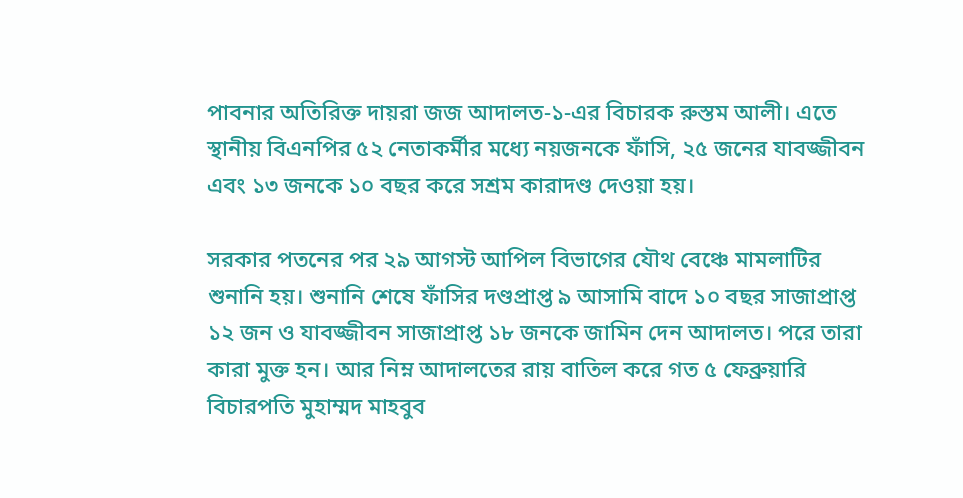পাবনার অতিরিক্ত দায়রা জজ আদালত-১-এর বিচারক রুস্তম আলী। এতে স্থানীয় বিএনপির ৫২ নেতাকর্মীর মধ্যে নয়জনকে ফাঁসি, ২৫ জনের যাবজ্জীবন এবং ১৩ জনকে ১০ বছর করে সশ্রম কারাদণ্ড দেওয়া হয়।

সরকার পতনের পর ২৯ আগস্ট আপিল বিভাগের যৌথ বেঞ্চে মামলাটির শুনানি হয়। শুনানি শেষে ফাঁসির দণ্ডপ্রাপ্ত ৯ আসামি বাদে ১০ বছর সাজাপ্রাপ্ত ১২ জন ও যাবজ্জীবন সাজাপ্রাপ্ত ১৮ জনকে জামিন দেন আদালত। পরে তারা কারা মুক্ত হন। আর নিম্ন আদালতের রায় বাতিল করে গত ৫ ফেব্রুয়ারি বিচারপতি মুহাম্মদ মাহবুব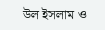উল ইসলাম ও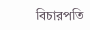বিচারপতি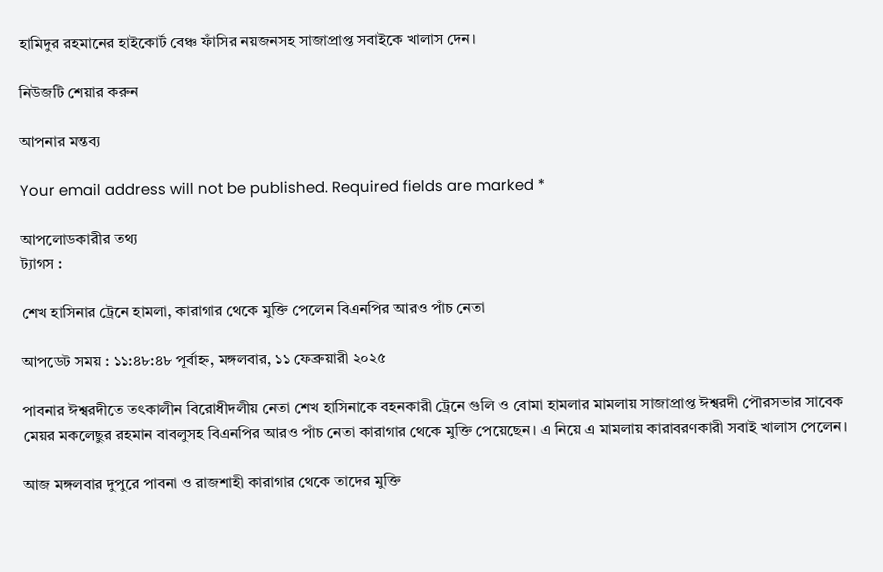হামিদুর রহমানের হাইকোর্ট বেঞ্চ ফাঁসির নয়জনসহ সাজাপ্রাপ্ত সবাইকে খালাস দেন।

নিউজটি শেয়ার করুন

আপনার মন্তব্য

Your email address will not be published. Required fields are marked *

আপলোডকারীর তথ্য
ট্যাগস :

শেখ হাসিনার ট্রেনে হামলা, কারাগার থেকে মুক্তি পেলেন বিএনপির আরও পাঁচ নেতা

আপডেট সময় : ১১:৪৮:৪৮ পূর্বাহ্ন, মঙ্গলবার, ১১ ফেব্রুয়ারী ২০২৫

পাবনার ঈশ্বরদীতে তৎকালীন বিরোধীদলীয় নেতা শেখ হাসিনাকে বহনকারী ট্রেনে গুলি ও বোমা হামলার মামলায় সাজাপ্রাপ্ত ঈশ্বরদী পৌরসভার সাবেক মেয়র মকলেছুর রহমান বাবলুসহ বিএনপির আরও পাঁচ নেতা কারাগার থেকে মুক্তি পেয়েছেন। এ নিয়ে এ মামলায় কারাবরণকারী সবাই খালাস পেলেন।

আজ মঙ্গলবার দুপুরে পাবনা ও রাজশাহী কারাগার থেকে তাদের মুক্তি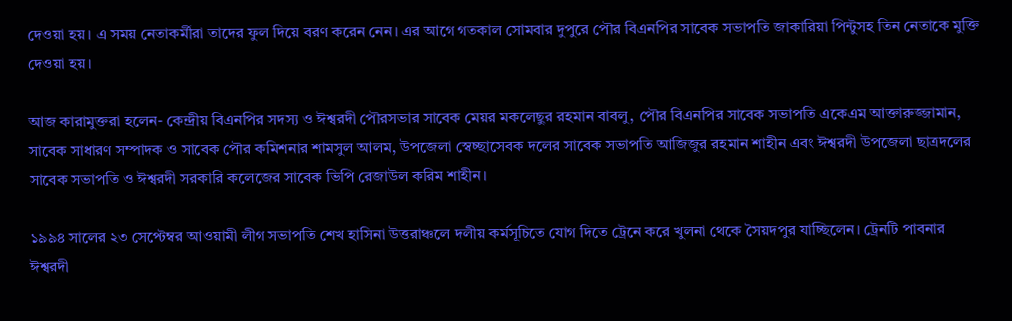দেওয়া হয়। এ সময় নেতাকর্মীরা তাদের ফুল দিয়ে বরণ করেন নেন। এর আগে গতকাল সোমবার দুপুরে পৌর বিএনপির সাবেক সভাপতি জাকারিয়া পিন্টুসহ তিন নেতাকে মুক্তি দেওয়া হয়।

আজ কারামুক্তরা হলেন- কেন্দ্রীয় বিএনপির সদস্য ও ঈশ্বরদী পৌরসভার সাবেক মেয়র মকলেছুর রহমান বাবলু, পৌর বিএনপির সাবেক সভাপতি একেএম আক্তারুজ্জামান, সাবেক সাধারণ সম্পাদক ও সাবেক পৌর কমিশনার শামসুল আলম, উপজেলা স্বেচ্ছাসেবক দলের সাবেক সভাপতি আজিজুর রহমান শাহীন এবং ঈশ্বরদী উপজেলা ছাত্রদলের সাবেক সভাপতি ও ঈশ্বরদী সরকারি কলেজের সাবেক ভিপি রেজাউল করিম শাহীন।

১৯৯৪ সালের ২৩ সেপ্টেম্বর আওয়ামী লীগ সভাপতি শেখ হাসিনা উত্তরাঞ্চলে দলীয় কর্মসূচিতে যোগ দিতে ট্রেনে করে খুলনা থেকে সৈয়দপুর যাচ্ছিলেন। ট্রেনটি পাবনার ঈশ্বরদী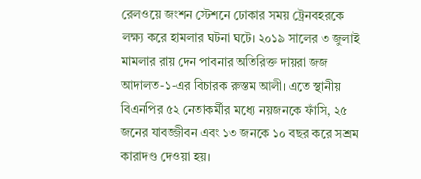রেলওয়ে জংশন স্টেশনে ঢোকার সময় ট্রেনবহরকে লক্ষ্য করে হামলার ঘটনা ঘটে। ২০১৯ সালের ৩ জুলাই মামলার রায় দেন পাবনার অতিরিক্ত দায়রা জজ আদালত-১-এর বিচারক রুস্তম আলী। এতে স্থানীয় বিএনপির ৫২ নেতাকর্মীর মধ্যে নয়জনকে ফাঁসি, ২৫ জনের যাবজ্জীবন এবং ১৩ জনকে ১০ বছর করে সশ্রম কারাদণ্ড দেওয়া হয়।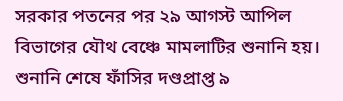সরকার পতনের পর ২৯ আগস্ট আপিল বিভাগের যৌথ বেঞ্চে মামলাটির শুনানি হয়। শুনানি শেষে ফাঁসির দণ্ডপ্রাপ্ত ৯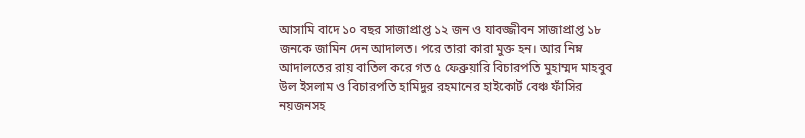আসামি বাদে ১০ বছর সাজাপ্রাপ্ত ১২ জন ও যাবজ্জীবন সাজাপ্রাপ্ত ১৮ জনকে জামিন দেন আদালত। পরে তারা কারা মুক্ত হন। আর নিম্ন আদালতের রায় বাতিল করে গত ৫ ফেব্রুয়ারি বিচারপতি মুহাম্মদ মাহবুব উল ইসলাম ও বিচারপতি হামিদুর রহমানের হাইকোর্ট বেঞ্চ ফাঁসির নয়জনসহ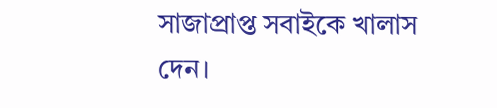সাজাপ্রাপ্ত সবাইকে খালাস দেন।